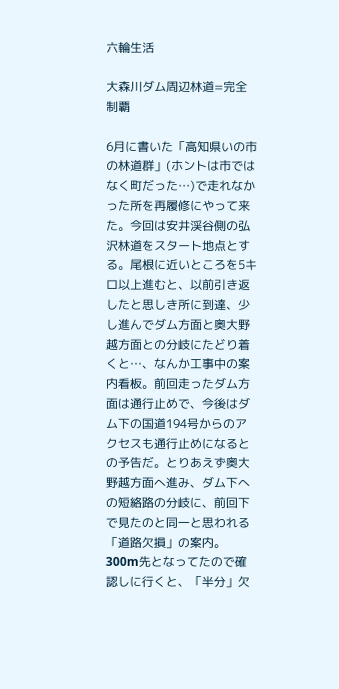六輪生活

大森川ダム周辺林道=完全制覇

6月に書いた「高知県いの市の林道群」(ホントは市ではなく町だった…)で走れなかった所を再履修にやって来た。今回は安井渓谷側の弘沢林道をスタート地点とする。尾根に近いところを5キロ以上進むと、以前引き返したと思しき所に到達、少し進んでダム方面と奥大野越方面との分岐にたどり着くと…、なんか工事中の案内看板。前回走ったダム方面は通行止めで、今後はダム下の国道194号からのアクセスも通行止めになるとの予告だ。とりあえず奥大野越方面へ進み、ダム下への短絡路の分岐に、前回下で見たのと同一と思われる「道路欠損」の案内。300m先となってたので確認しに行くと、「半分」欠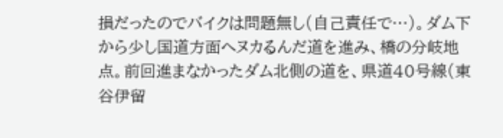損だったのでバイクは問題無し(自己責任で…)。ダム下から少し国道方面へヌカるんだ道を進み、橋の分岐地点。前回進まなかったダム北側の道を、県道40号線(東谷伊留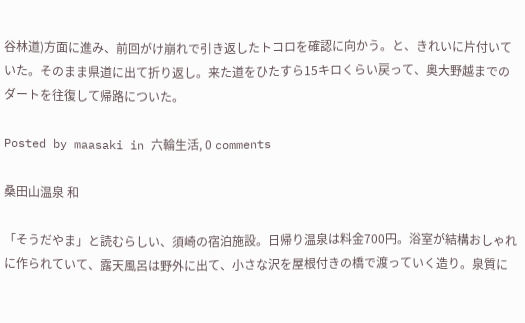谷林道)方面に進み、前回がけ崩れで引き返したトコロを確認に向かう。と、きれいに片付いていた。そのまま県道に出て折り返し。来た道をひたすら15キロくらい戻って、奥大野越までのダートを往復して帰路についた。

Posted by maasaki in 六輪生活, 0 comments

桑田山温泉 和

「そうだやま」と読むらしい、須崎の宿泊施設。日帰り温泉は料金700円。浴室が結構おしゃれに作られていて、露天風呂は野外に出て、小さな沢を屋根付きの橋で渡っていく造り。泉質に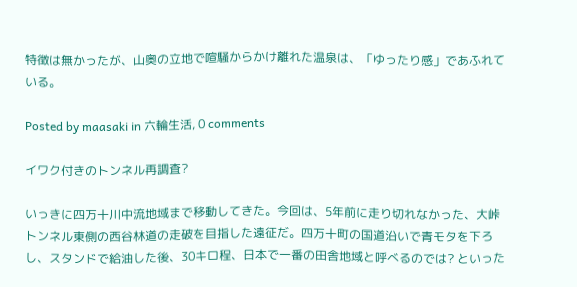特徴は無かったが、山奥の立地で喧騒からかけ離れた温泉は、「ゆったり感」であふれている。

Posted by maasaki in 六輪生活, 0 comments

イワク付きのトンネル再調査?

いっきに四万十川中流地域まで移動してきた。今回は、5年前に走り切れなかった、大峠トンネル東側の西谷林道の走破を目指した遠征だ。四万十町の国道沿いで青モタを下ろし、スタンドで給油した後、30キロ程、日本で一番の田舎地域と呼べるのでは? といった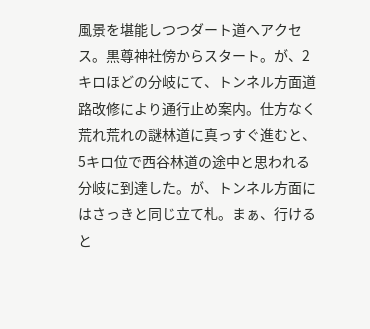風景を堪能しつつダート道へアクセス。黒尊神社傍からスタート。が、2キロほどの分岐にて、トンネル方面道路改修により通行止め案内。仕方なく荒れ荒れの謎林道に真っすぐ進むと、5キロ位で西谷林道の途中と思われる分岐に到達した。が、トンネル方面にはさっきと同じ立て札。まぁ、行けると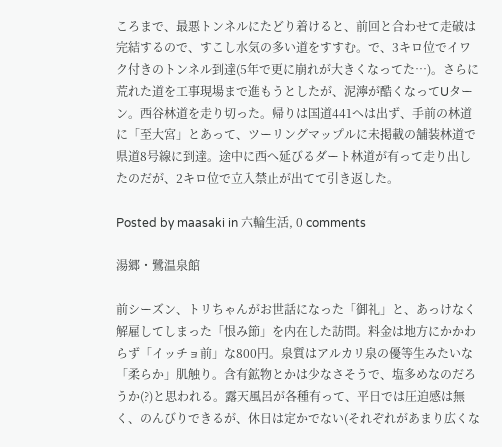ころまで、最悪トンネルにたどり着けると、前回と合わせて走破は完結するので、すこし水気の多い道をすすむ。で、3キロ位でイワク付きのトンネル到達(5年で更に崩れが大きくなってた…)。さらに荒れた道を工事現場まで進もうとしたが、泥濘が酷くなってUターン。西谷林道を走り切った。帰りは国道441へは出ず、手前の林道に「至大宮」とあって、ツーリングマップルに未掲載の舗装林道で県道8号線に到達。途中に西へ延びるダート林道が有って走り出したのだが、2キロ位で立入禁止が出てて引き返した。

Posted by maasaki in 六輪生活, 0 comments

湯郷・鷺温泉館

前シーズン、トリちゃんがお世話になった「御礼」と、あっけなく解雇してしまった「恨み節」を内在した訪問。料金は地方にかかわらず「イッチョ前」な800円。泉質はアルカリ泉の優等生みたいな「柔らか」肌触り。含有鉱物とかは少なさそうで、塩多めなのだろうか(?)と思われる。露天風呂が各種有って、平日では圧迫感は無く、のんびりできるが、休日は定かでない(それぞれがあまり広くな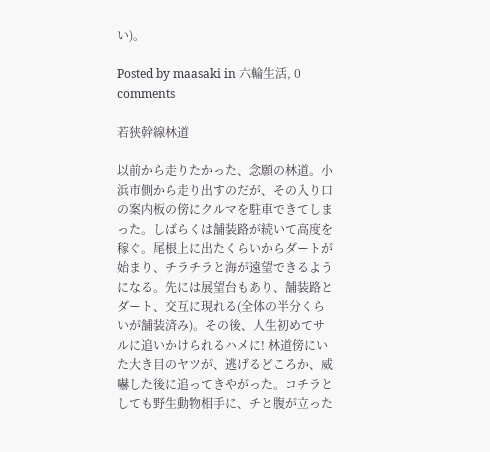い)。

Posted by maasaki in 六輪生活, 0 comments

若狭幹線林道

以前から走りたかった、念願の林道。小浜市側から走り出すのだが、その入り口の案内板の傍にクルマを駐車できてしまった。しばらくは舗装路が続いて高度を稼ぐ。尾根上に出たくらいからダートが始まり、チラチラと海が遠望できるようになる。先には展望台もあり、舗装路とダート、交互に現れる(全体の半分くらいが舗装済み)。その後、人生初めてサルに追いかけられるハメに! 林道傍にいた大き目のヤツが、逃げるどころか、威嚇した後に追ってきやがった。コチラとしても野生動物相手に、チと腹が立った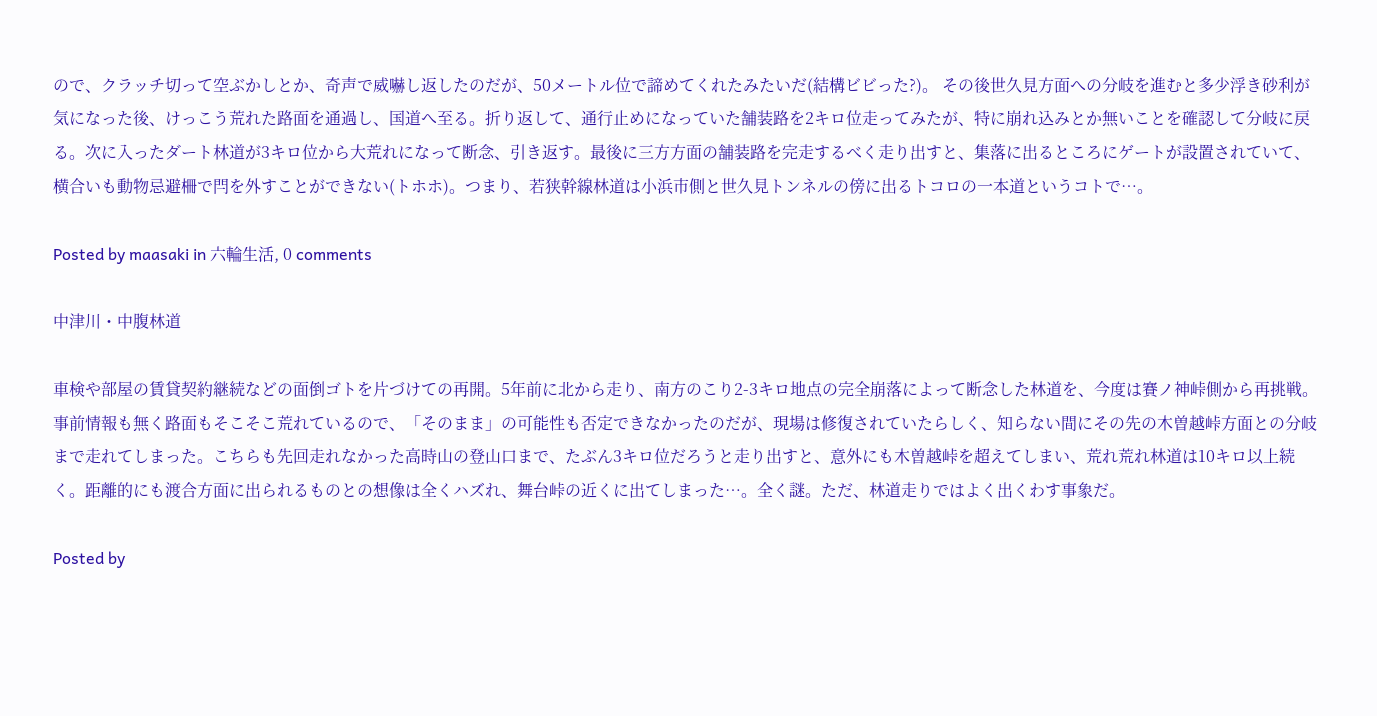ので、クラッチ切って空ぶかしとか、奇声で威嚇し返したのだが、50メートル位で諦めてくれたみたいだ(結構ビビった?)。 その後世久見方面への分岐を進むと多少浮き砂利が気になった後、けっこう荒れた路面を通過し、国道へ至る。折り返して、通行止めになっていた舗装路を2キロ位走ってみたが、特に崩れ込みとか無いことを確認して分岐に戻る。次に入ったダート林道が3キロ位から大荒れになって断念、引き返す。最後に三方方面の舗装路を完走するべく走り出すと、集落に出るところにゲートが設置されていて、横合いも動物忌避柵で閂を外すことができない(トホホ)。つまり、若狭幹線林道は小浜市側と世久見トンネルの傍に出るトコロの一本道というコトで…。

Posted by maasaki in 六輪生活, 0 comments

中津川・中腹林道

車検や部屋の賃貸契約継続などの面倒ゴトを片づけての再開。5年前に北から走り、南方のこり2-3キロ地点の完全崩落によって断念した林道を、今度は賽ノ神峠側から再挑戦。事前情報も無く路面もそこそこ荒れているので、「そのまま」の可能性も否定できなかったのだが、現場は修復されていたらしく、知らない間にその先の木曽越峠方面との分岐まで走れてしまった。こちらも先回走れなかった高時山の登山口まで、たぶん3キロ位だろうと走り出すと、意外にも木曽越峠を超えてしまい、荒れ荒れ林道は10キロ以上続く。距離的にも渡合方面に出られるものとの想像は全くハズれ、舞台峠の近くに出てしまった…。全く謎。ただ、林道走りではよく出くわす事象だ。

Posted by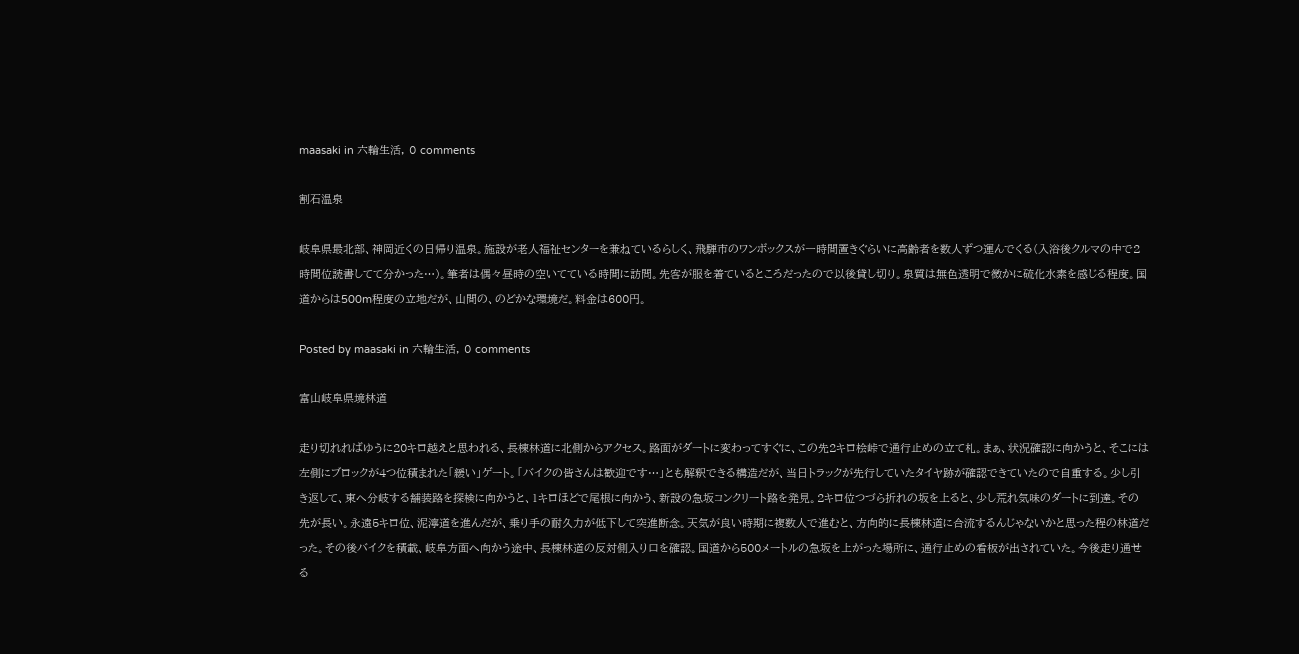maasaki in 六輪生活, 0 comments

割石温泉

岐阜県最北部、神岡近くの日帰り温泉。施設が老人福祉センターを兼ねているらしく、飛騨市のワンボックスが一時間置きぐらいに高齢者を数人ずつ運んでくる(入浴後クルマの中で2時間位読書してて分かった…)。筆者は偶々昼時の空いてている時間に訪問。先客が服を着ているところだったので以後貸し切り。泉質は無色透明で微かに硫化水素を感じる程度。国道からは500m程度の立地だが、山間の、のどかな環境だ。料金は600円。

Posted by maasaki in 六輪生活, 0 comments

富山岐阜県境林道

走り切れればゆうに20キロ越えと思われる、長棟林道に北側からアクセス。路面がダートに変わってすぐに、この先2キロ桧峠で通行止めの立て札。まぁ、状況確認に向かうと、そこには左側にブロックが4つ位積まれた「緩い」ゲート。「バイクの皆さんは歓迎です…」とも解釈できる構造だが、当日トラックが先行していたタイヤ跡が確認できていたので自重する。少し引き返して、東へ分岐する舗装路を探検に向かうと、1キロほどで尾根に向かう、新設の急坂コンクリート路を発見。2キロ位つづら折れの坂を上ると、少し荒れ気味のダートに到達。その先が長い。永遠5キロ位、泥濘道を進んだが、乗り手の耐久力が低下して突進断念。天気が良い時期に複数人で進むと、方向的に長棟林道に合流するんじゃないかと思った程の林道だった。その後バイクを積載、岐阜方面へ向かう途中、長棟林道の反対側入り口を確認。国道から500メートルの急坂を上がった場所に、通行止めの看板が出されていた。今後走り通せる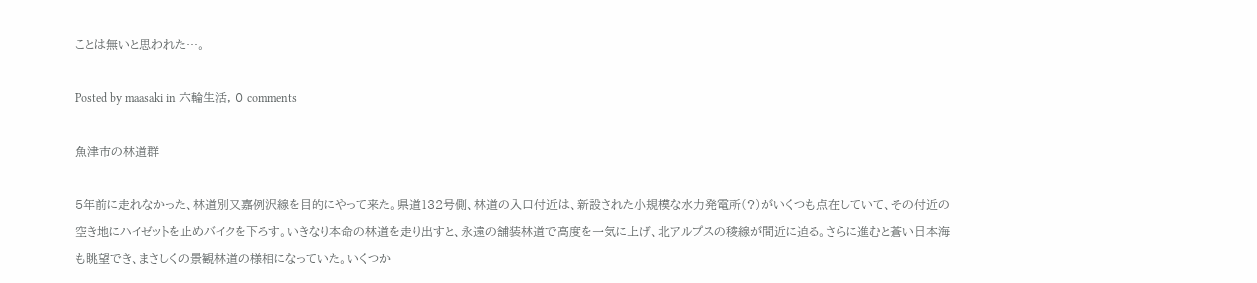ことは無いと思われた…。

Posted by maasaki in 六輪生活, 0 comments

魚津市の林道群

5年前に走れなかった、林道別又嘉例沢線を目的にやって来た。県道132号側、林道の入口付近は、新設された小規模な水力発電所(?)がいくつも点在していて、その付近の空き地にハイゼットを止めバイクを下ろす。いきなり本命の林道を走り出すと、永遠の舗装林道で高度を一気に上げ、北アルプスの稜線が間近に迫る。さらに進むと蒼い日本海も眺望でき、まさしくの景観林道の様相になっていた。いくつか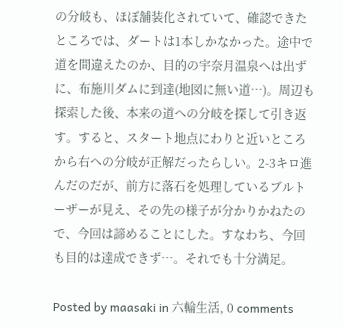の分岐も、ほぼ舗装化されていて、確認できたところでは、ダートは1本しかなかった。途中で道を間違えたのか、目的の宇奈月温泉へは出ずに、布施川ダムに到達(地図に無い道…)。周辺も探索した後、本来の道への分岐を探して引き返す。すると、スタート地点にわりと近いところから右への分岐が正解だったらしい。2-3キロ進んだのだが、前方に落石を処理しているブルトーザーが見え、その先の様子が分かりかねたので、今回は諦めることにした。すなわち、今回も目的は達成できず…。それでも十分満足。

Posted by maasaki in 六輪生活, 0 comments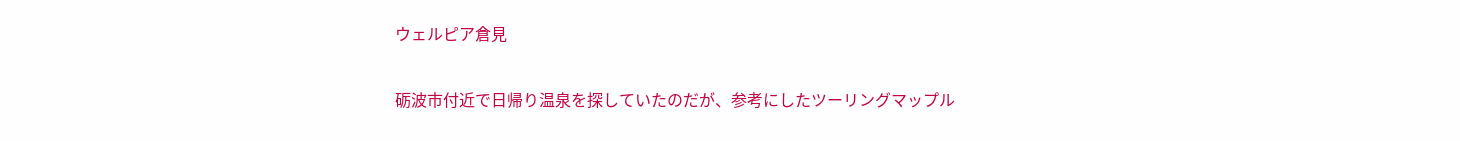ウェルピア倉見

砺波市付近で日帰り温泉を探していたのだが、参考にしたツーリングマップル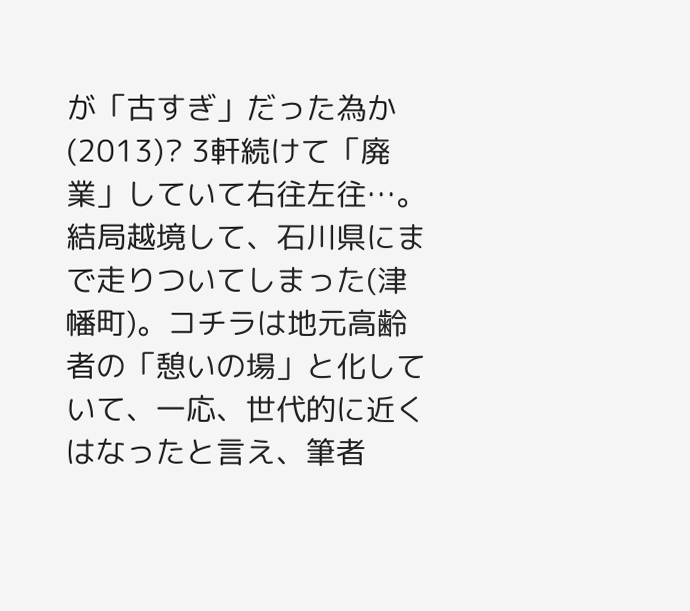が「古すぎ」だった為か(2013)? 3軒続けて「廃業」していて右往左往…。結局越境して、石川県にまで走りついてしまった(津幡町)。コチラは地元高齢者の「憩いの場」と化していて、一応、世代的に近くはなったと言え、筆者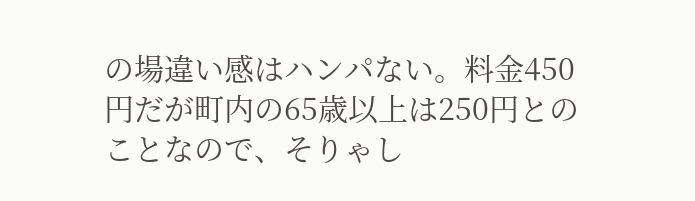の場違い感はハンパない。料金450円だが町内の65歳以上は250円とのことなので、そりゃし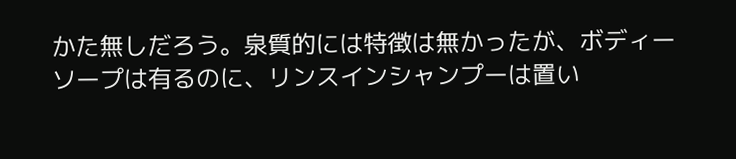かた無しだろう。泉質的には特徴は無かったが、ボディーソープは有るのに、リンスインシャンプーは置い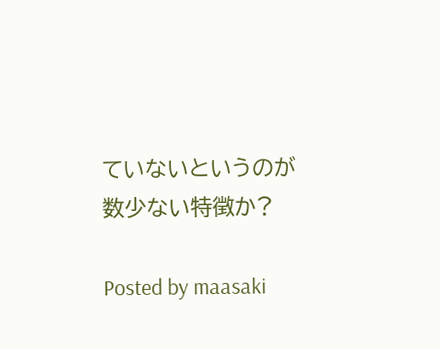ていないというのが数少ない特徴か?

Posted by maasaki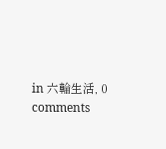in 六輪生活, 0 comments